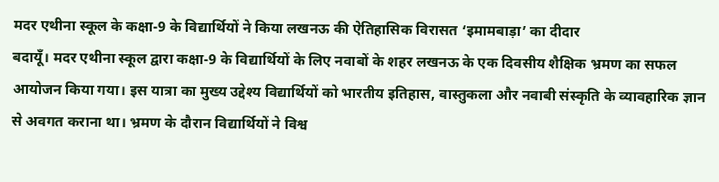मदर एथीना स्कूल के कक्षा-9 के विद्यार्थियों ने किया लखनऊ की ऐतिहासिक विरासत ‘इमामबाड़ा’ का दीदार
बदायूँ। मदर एथीना स्कूल द्वारा कक्षा-9 के विद्यार्थियों के लिए नवाबों के शहर लखनऊ के एक दिवसीय शैक्षिक भ्रमण का सफल आयोजन किया गया। इस यात्रा का मुख्य उद्देश्य विद्यार्थियों को भारतीय इतिहास, वास्तुकला और नवाबी संस्कृति के व्यावहारिक ज्ञान से अवगत कराना था। भ्रमण के दौरान विद्यार्थियों ने विश्व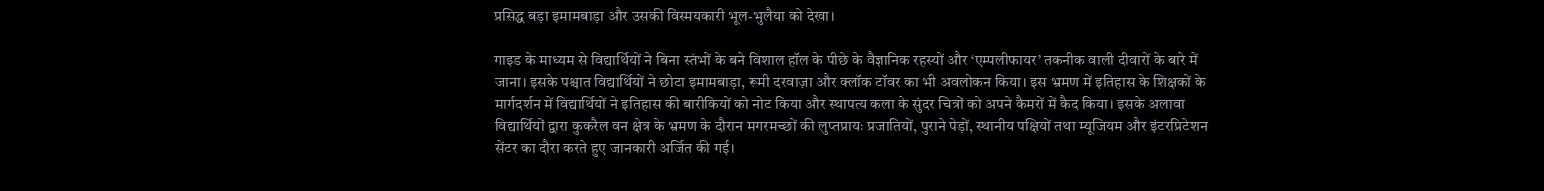प्रसिद्ध बड़ा इमामबाड़ा और उसकी विस्मयकारी भूल-भुलैया को देखा।

गाइड के माध्यम से विद्यार्थियों ने बिना स्तंभों के बने विशाल हॉल के पीछे के वैज्ञानिक रहस्यों और ‘एम्पलीफायर’ तकनीक वाली दीवारों के बारे में जाना। इसके पश्चात विद्यार्थियों ने छोटा इमामबाड़ा, रूमी दरवाज़ा और क्लॉक टॉवर का भी अवलोकन किया। इस भ्रमण में इतिहास के शिक्षकों के मार्गदर्शन में विद्यार्थियों ने इतिहास की बारीकियों को नोट किया और स्थापत्य कला के सुंदर चित्रों को अपने कैमरों में कैद किया। इसके अलावा विद्यार्थियों द्वारा कुकरैल वन क्षेत्र के भ्रमण के दौरान मगरमच्छों की लुप्तप्रायः प्रजातियों, पुराने पेड़ों, स्थानीय पक्षियों तथा म्यूजियम और इंटरप्रिटेशन सेंटर का दौरा करते हुए जानकारी अर्जित की गई।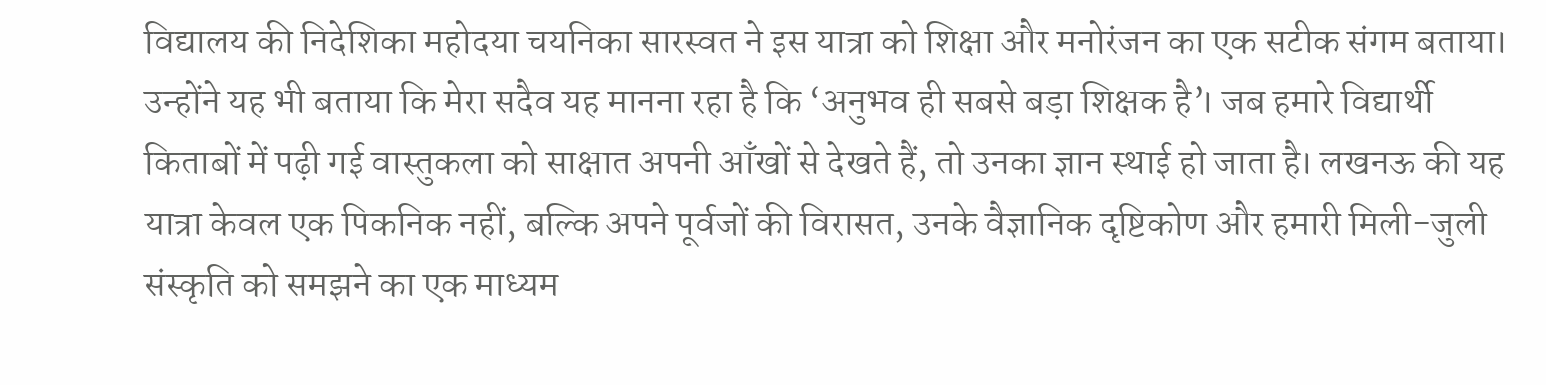विद्यालय की निदेशिका महोदया चयनिका सारस्वत ने इस यात्रा को शिक्षा और मनोरंजन का एक सटीक संगम बताया। उन्होंने यह भी बताया कि मेरा सदैव यह मानना रहा है कि ‘अनुभव ही सबसे बड़ा शिक्षक है’। जब हमारे विद्यार्थी किताबों में पढ़ी गई वास्तुकला को साक्षात अपनी आँखों से देखते हैं, तो उनका ज्ञान स्थाई हो जाता है। लखनऊ की यह यात्रा केवल एक पिकनिक नहीं, बल्कि अपने पूर्वजों की विरासत, उनके वैज्ञानिक दृष्टिकोण और हमारी मिली-जुली संस्कृति को समझने का एक माध्यम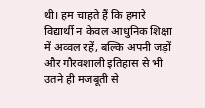थी। हम चाहते हैं कि हमारे विद्यार्थी न केवल आधुनिक शिक्षा में अव्वल रहें, बल्कि अपनी जड़ों और गौरवशाली इतिहास से भी उतने ही मजबूती से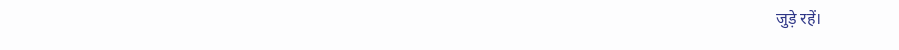जुड़े रहें।